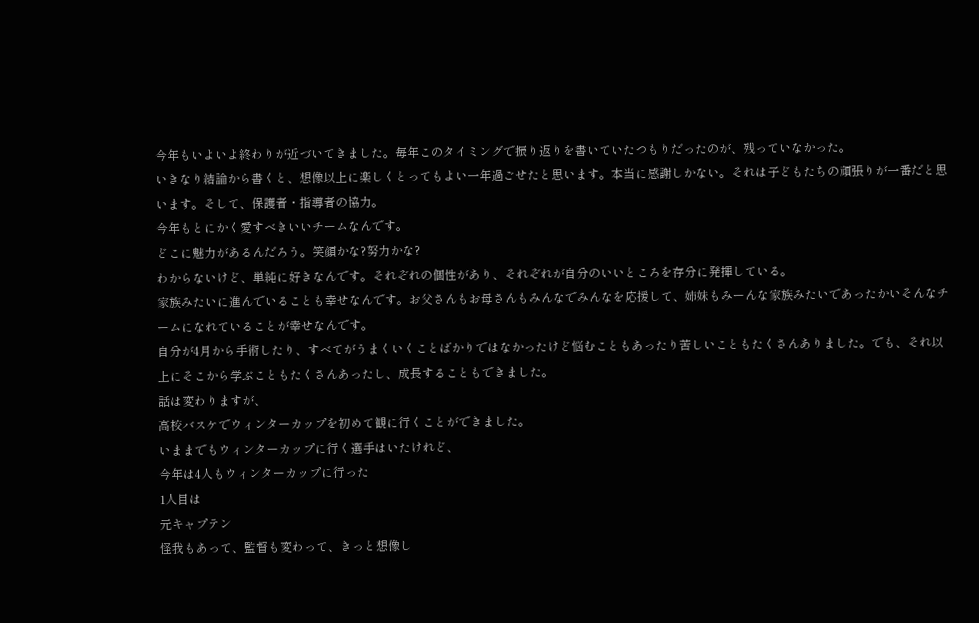今年もいよいよ終わりが近づいてきました。毎年このタイミングで振り返りを書いていたつもりだったのが、残っていなかった。
いきなり結論から書くと、想像以上に楽しくとってもよい一年過ごせたと思います。本当に感謝しかない。それは子どもたちの頑張りが一番だと思います。そして、保護者・指導者の協力。
今年もとにかく愛すべきいいチームなんです。
どこに魅力があるんだろう。笑顔かな?努力かな?
わからないけど、単純に好きなんです。それぞれの個性があり、それぞれが自分のいいところを存分に発揮している。
家族みたいに進んでいることも幸せなんです。お父さんもお母さんもみんなでみんなを応援して、姉妹もみーんな家族みたいであったかいそんなチームになれていることが幸せなんです。
自分が4月から手術したり、すべてがうまくいくことばかりではなかったけど悩むこともあったり苦しいこともたくさんありました。でも、それ以上にそこから学ぶこともたくさんあったし、成長することもできました。
話は変わりますが、
高校バスケでウィンターカップを初めて観に行くことができました。
いままでもウィンターカップに行く選手はいたけれど、
今年は4人もウィンターカップに行った
1人目は
元キャプテン
怪我もあって、監督も変わって、きっと想像し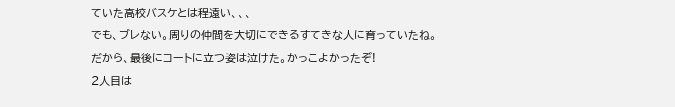ていた高校バスケとは程遠い、、、
でも、ブレない。周りの仲間を大切にできるすてきな人に育っていたね。
だから、最後にコートに立つ姿は泣けた。かっこよかったぞ!
2人目は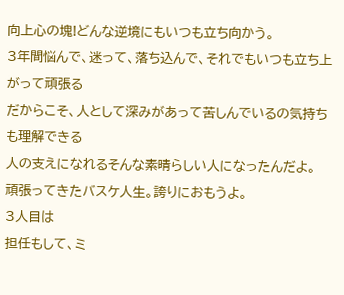向上心の塊!どんな逆境にもいつも立ち向かう。
3年間悩んで、迷って、落ち込んで、それでもいつも立ち上がって頑張る
だからこそ、人として深みがあって苦しんでいるの気持ちも理解できる
人の支えになれるそんな素晴らしい人になったんだよ。
頑張ってきたバスケ人生。誇りにおもうよ。
3人目は
担任もして、ミ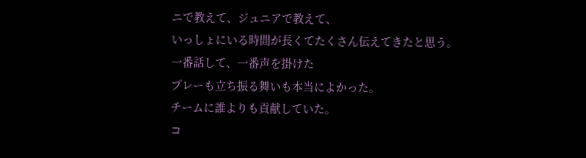ニで教えて、ジュニアで教えて、
いっしょにいる時間が長くてたくさん伝えてきたと思う。
一番話して、一番声を掛けた
プレーも立ち振る舞いも本当によかった。
チームに誰よりも貢献していた。
コ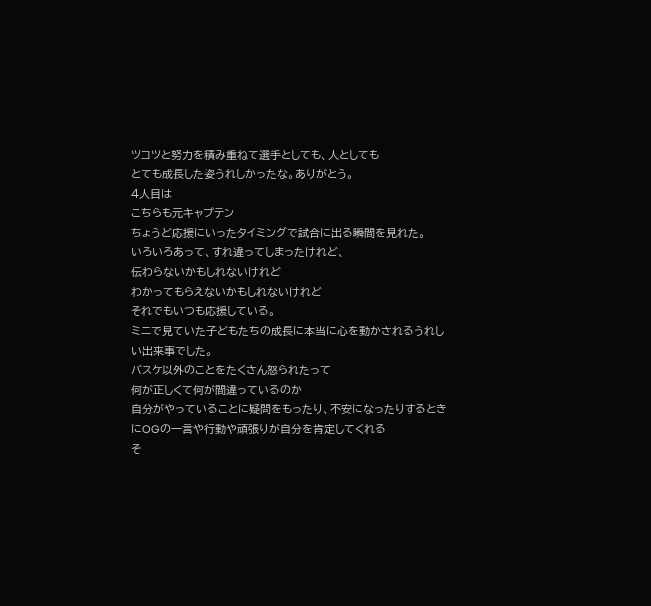ツコツと努力を積み重ねて選手としても、人としても
とても成長した姿うれしかったな。ありがとう。
4人目は
こちらも元キャプテン
ちょうど応援にいったタイミングで試合に出る瞬間を見れた。
いろいろあって、すれ違ってしまったけれど、
伝わらないかもしれないけれど
わかってもらえないかもしれないけれど
それでもいつも応援している。
ミニで見ていた子どもたちの成長に本当に心を動かされるうれしい出来事でした。
バスケ以外のことをたくさん怒られたって
何が正しくて何が間違っているのか
自分がやっていることに疑問をもったり、不安になったりするときにOGの一言や行動や頑張りが自分を肯定してくれる
そ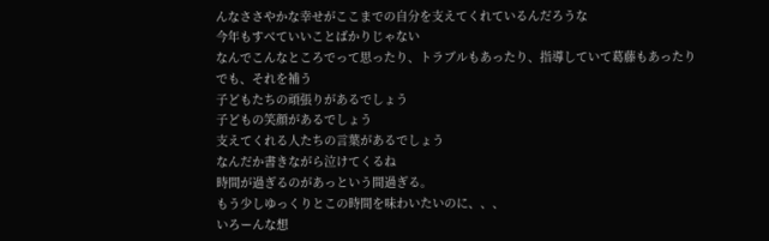んなささやかな幸せがここまでの自分を支えてくれているんだろうな
今年もすべていいことばかりじゃない
なんでこんなところでって思ったり、トラブルもあったり、指導していて葛藤もあったり
でも、それを補う
子どもたちの頑張りがあるでしょう
子どもの笑顔があるでしょう
支えてくれる人たちの言葉があるでしょう
なんだか書きながら泣けてくるね
時間が過ぎるのがあっという間過ぎる。
もう少しゆっくりとこの時間を味わいたいのに、、、
いろーんな想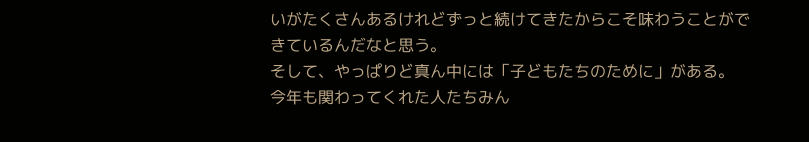いがたくさんあるけれどずっと続けてきたからこそ味わうことができているんだなと思う。
そして、やっぱりど真ん中には「子どもたちのために」がある。
今年も関わってくれた人たちみん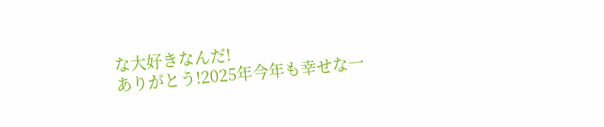な大好きなんだ!
ありがとう!2025年今年も幸せな一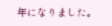年になりました。